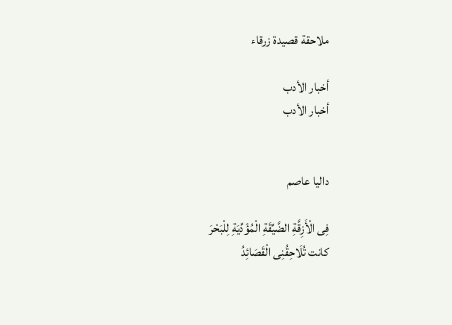ملاحقة قصيدة زرقاء

أخبار الأدب
أخبار الأدب


داليا عاصم

فِى الْأَزِقَّةِ الضَّيِّقَةِ الْمُؤَدِّيَةِ لِلْبَحْرَ
كانت تُلَاحِقُنِى الْقَصَائِدُ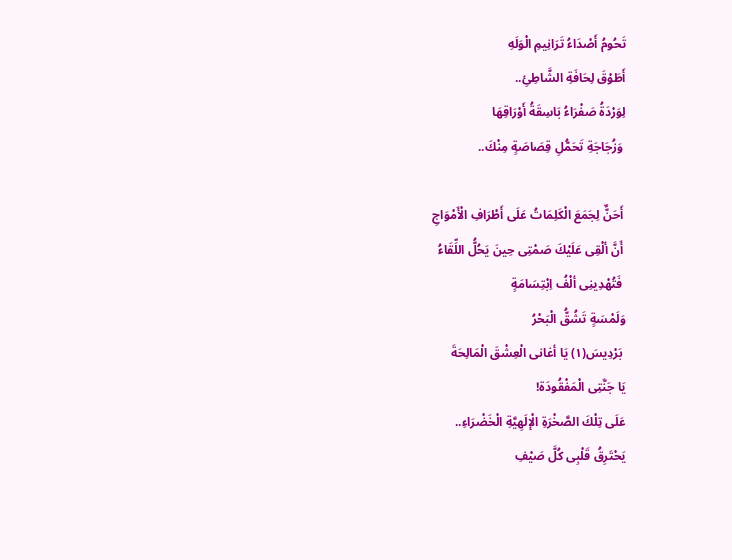تَحُومُ أَصْدَاءُ تَرَانِيمِ الْوَلَهِ
أَطَوْقَ لِحَافَةِ الشَّاطِئِ..
لِوَرْدَةُ صَفْرَاءُ بَاسِقَةُ أَوْرَاقِهَا
 وَزُجَاجَةِ تَحَمُّلِ قِصَاصَةٍ مِنْكَ..

 أَحَنٌّ لِجَمَعَ الْكَلِمَاتُ عَلَى أَطْرَافِ الْأَمْوَاجِ
 أَنَّ ألْقِى عَلَيْكَ صَمْتِى حِينَ يَحُلُّ اللِّقَاءُ
 فَتُهْدِينِى ألْفُ اِبْتِسَامَةٍ
وَلَمْسَةٍ تَشُقُّ الْبَحْرُ
 بَرْدِيسَ(١) يَا أغانى الْعِشْقَ الْمَالِحَةَ
يَا جَنَّتِى الْمَفْقُودَة!
عَلَى تِلْكَ الصَّخْرَةِ الْإلَهِيَّةِ الْخَضْرَاءِ..
يَحْتَرِقُ قَلْبِى كُلَّ صَيْفِ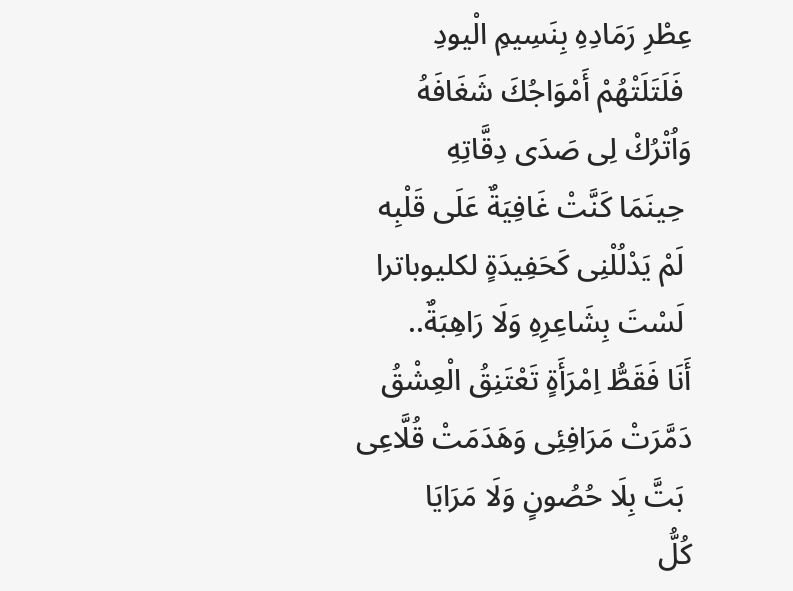عِطْرِ رَمَادِهِ بِنَسِيمِ الْيودِ
 فَلَتَلَتْهُمْ أَمْوَاجُكَ شَغَافَهُ
وَاُتْرُكْ لِى صَدَى دِقَّاتِهِ
 حِينَمَا كَنَّتْ غَافِيَةٌ عَلَى قَلْبِه
 لَمْ يَدْلُلْنِى كَحَفِيدَةٍ لكليوباترا
 لَسْتَ بِشَاعِرِهِ وَلَا رَاهِبَةٌ..
أَنَا فَقَطُّ اِمْرَأَةٍ تَعْتَنِقُ الْعِشْقُ
دَمَّرَتْ مَرَافِئِى وَهَدَمَتْ قُلَّاعِى
 بَتَّ بِلَا حُصُونٍ وَلَا مَرَايَا
كُلُّ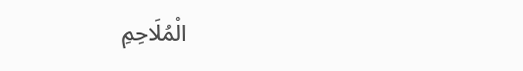الْمُلَاحِمِ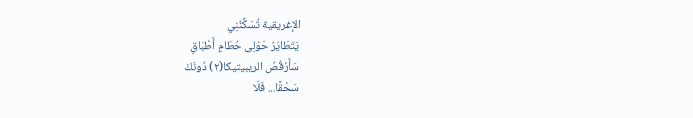الإغريقية تُسَكِّنُنِي
 يَتَطَايَرُ حَوْلِى حُطَامِ أَطْبَاقِ
 سَأَرْقُصُ الريبيتيكا(٢) دُونَكَ
 سَحْقًا... فَلَا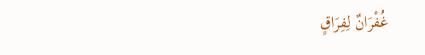غُفْرَانٌ لِفِرَاقٍ